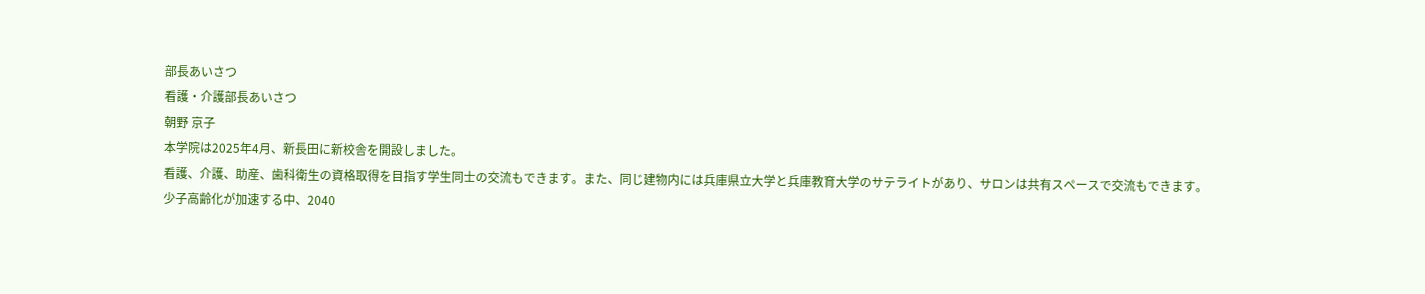部長あいさつ
看護・介護部長あいさつ
朝野 京子
本学院は2025年4月、新長田に新校舎を開設しました。
看護、介護、助産、歯科衛生の資格取得を目指す学生同士の交流もできます。また、同じ建物内には兵庫県立大学と兵庫教育大学のサテライトがあり、サロンは共有スペースで交流もできます。
少子高齢化が加速する中、2040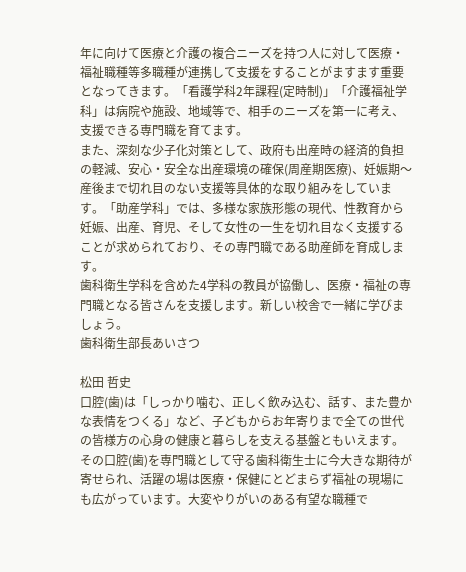年に向けて医療と介護の複合ニーズを持つ人に対して医療・福祉職種等多職種が連携して支援をすることがますます重要となってきます。「看護学科2年課程(定時制)」「介護福祉学科」は病院や施設、地域等で、相手のニーズを第一に考え、支援できる専門職を育てます。
また、深刻な少子化対策として、政府も出産時の経済的負担の軽減、安心・安全な出産環境の確保(周産期医療)、妊娠期〜産後まで切れ目のない支援等具体的な取り組みをしています。「助産学科」では、多様な家族形態の現代、性教育から妊娠、出産、育児、そして女性の一生を切れ目なく支援することが求められており、その専門職である助産師を育成します。
歯科衛生学科を含めた4学科の教員が協働し、医療・福祉の専門職となる皆さんを支援します。新しい校舎で一緒に学びましょう。
歯科衛生部長あいさつ

松田 哲史
口腔(歯)は「しっかり噛む、正しく飲み込む、話す、また豊かな表情をつくる」など、子どもからお年寄りまで全ての世代の皆様方の心身の健康と暮らしを支える基盤ともいえます。
その口腔(歯)を専門職として守る歯科衛生士に今大きな期待が寄せられ、活躍の場は医療・保健にとどまらず福祉の現場にも広がっています。大変やりがいのある有望な職種で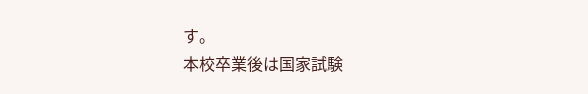す。
本校卒業後は国家試験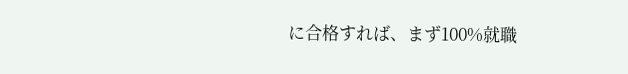に合格すれば、まず100%就職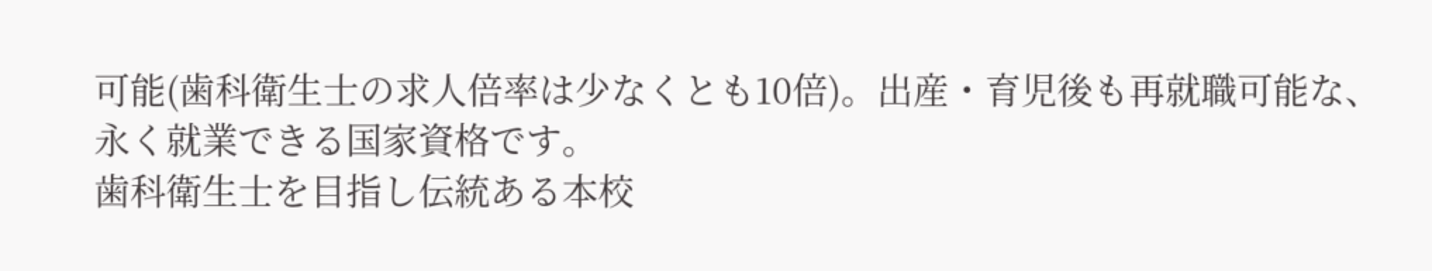可能(歯科衛生士の求人倍率は少なくとも10倍)。出産・育児後も再就職可能な、永く就業できる国家資格です。
歯科衛生士を目指し伝統ある本校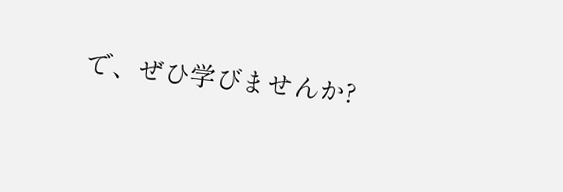で、ぜひ学びませんか?